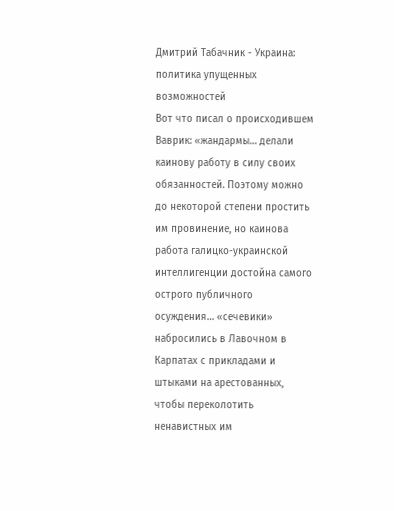Дмитрий Табачник - Украина: политика упущенных возможностей
Вот что писал о происходившем Ваврик: «жандармы… делали каинову работу в силу своих обязанностей. Поэтому можно до некоторой степени простить им провинение, но каинова работа галицко-украинской интеллигенции достойна самого острого публичного осуждения… «сечевики» набросились в Лавочном в Карпатах с прикладами и штыками на арестованных, чтобы переколотить ненавистных им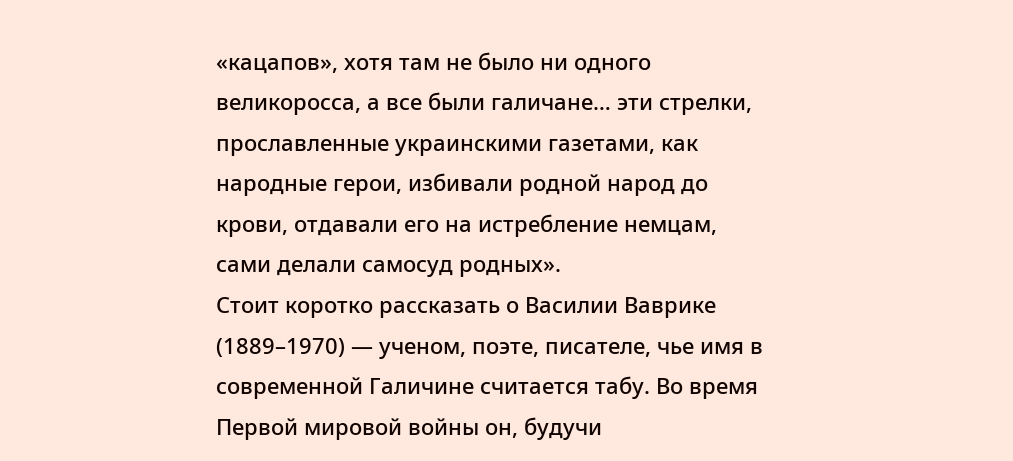«кацапов», хотя там не было ни одного великоросса, а все были галичане… эти стрелки, прославленные украинскими газетами, как народные герои, избивали родной народ до крови, отдавали его на истребление немцам, сами делали самосуд родных».
Стоит коротко рассказать о Василии Ваврике (1889–1970) — ученом, поэте, писателе, чье имя в современной Галичине считается табу. Во время Первой мировой войны он, будучи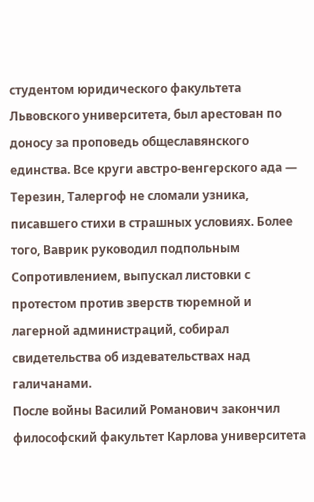студентом юридического факультета Львовского университета, был арестован по доносу за проповедь общеславянского единства. Все круги австро-венгерского ада — Терезин, Талергоф не сломали узника, писавшего стихи в страшных условиях. Более того, Ваврик руководил подпольным Сопротивлением, выпускал листовки с протестом против зверств тюремной и лагерной администраций, собирал свидетельства об издевательствах над галичанами.
После войны Василий Романович закончил философский факультет Карлова университета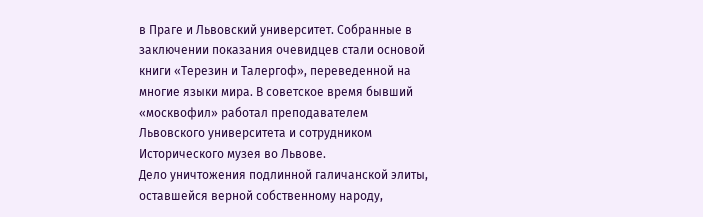в Праге и Львовский университет. Собранные в заключении показания очевидцев стали основой книги «Терезин и Талергоф», переведенной на многие языки мира. В советское время бывший «москвофил» работал преподавателем Львовского университета и сотрудником Исторического музея во Львове.
Дело уничтожения подлинной галичанской элиты, оставшейся верной собственному народу,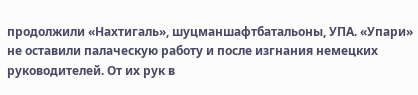продолжили «Нахтигаль», шуцманшафтбатальоны, УПА. «Упари» не оставили палаческую работу и после изгнания немецких руководителей. От их рук в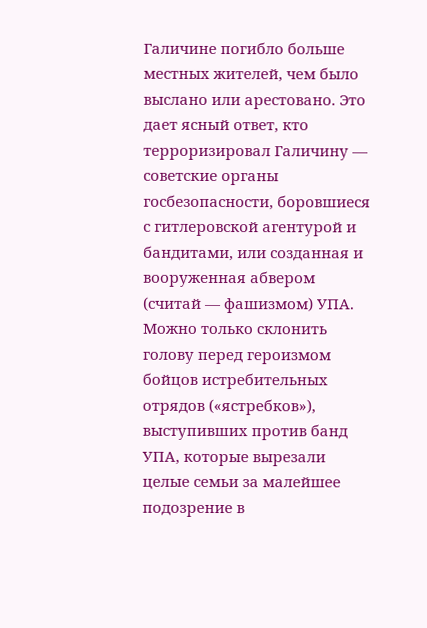Галичине погибло больше местных жителей, чем было выслано или арестовано. Это дает ясный ответ, кто терроризировал Галичину — советские органы госбезопасности, боровшиеся с гитлеровской агентурой и бандитами, или созданная и вооруженная абвером (считай — фашизмом) УПА.
Можно только склонить голову перед героизмом бойцов истребительных отрядов («ястребков»), выступивших против банд УПА, которые вырезали целые семьи за малейшее подозрение в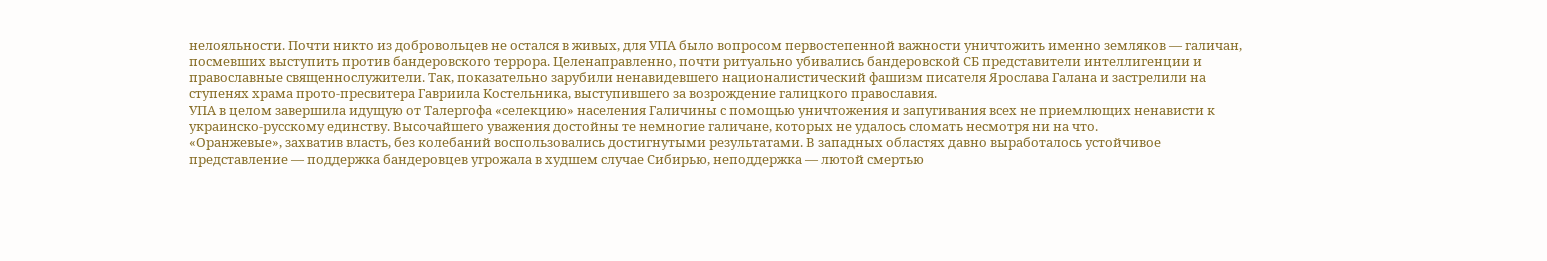нелояльности. Почти никто из добровольцев не остался в живых, для УПА было вопросом первостепенной важности уничтожить именно земляков — галичан, посмевших выступить против бандеровского террора. Целенаправленно, почти ритуально убивались бандеровской СБ представители интеллигенции и православные священнослужители. Так, показательно зарубили ненавидевшего националистический фашизм писателя Ярослава Галана и застрелили на ступенях храма прото-пресвитера Гавриила Костельника, выступившего за возрождение галицкого православия.
УПА в целом завершила идущую от Талергофа «селекцию» населения Галичины с помощью уничтожения и запугивания всех не приемлющих ненависти к украинско-русскому единству. Высочайшего уважения достойны те немногие галичане, которых не удалось сломать несмотря ни на что.
«Оранжевые», захватив власть, без колебаний воспользовались достигнутыми результатами. В западных областях давно выработалось устойчивое представление — поддержка бандеровцев угрожала в худшем случае Сибирью, неподдержка — лютой смертью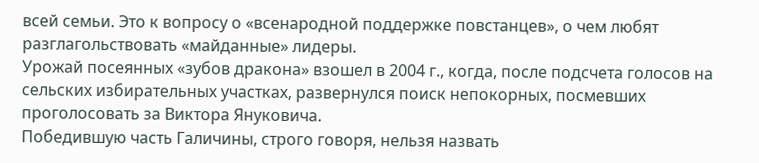всей семьи. Это к вопросу о «всенародной поддержке повстанцев», о чем любят разглагольствовать «майданные» лидеры.
Урожай посеянных «зубов дракона» взошел в 2004 г., когда, после подсчета голосов на сельских избирательных участках, развернулся поиск непокорных, посмевших проголосовать за Виктора Януковича.
Победившую часть Галичины, строго говоря, нельзя назвать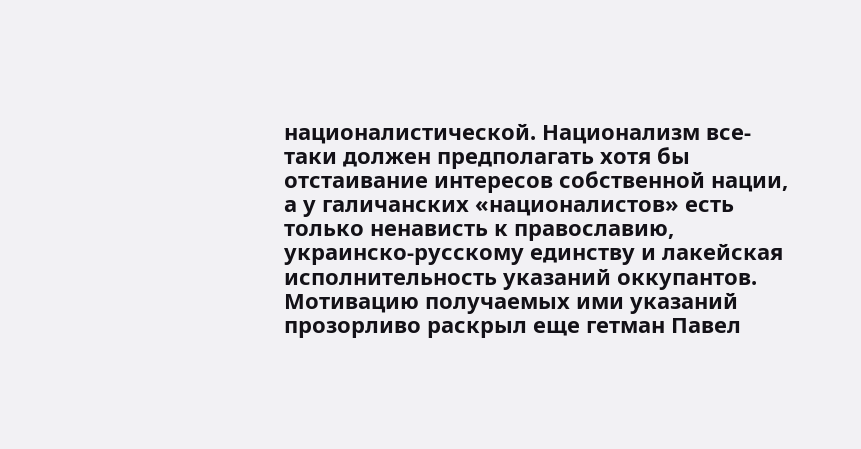националистической. Национализм все-таки должен предполагать хотя бы отстаивание интересов собственной нации, а у галичанских «националистов» есть только ненависть к православию, украинско-русскому единству и лакейская исполнительность указаний оккупантов.
Мотивацию получаемых ими указаний прозорливо раскрыл еще гетман Павел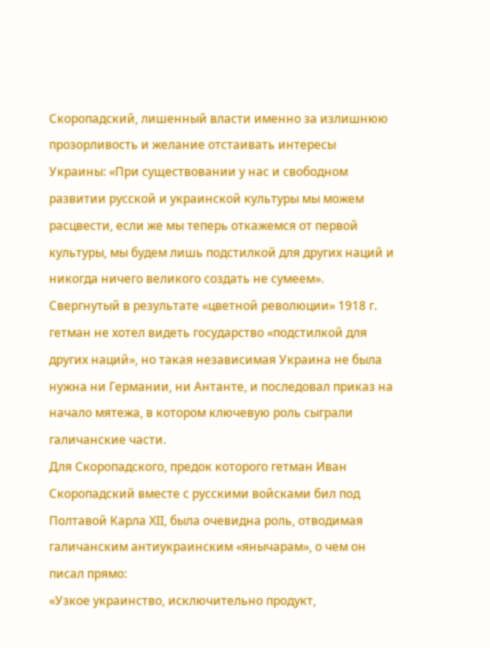Скоропадский, лишенный власти именно за излишнюю прозорливость и желание отстаивать интересы Украины: «При существовании у нас и свободном развитии русской и украинской культуры мы можем расцвести, если же мы теперь откажемся от первой культуры, мы будем лишь подстилкой для других наций и никогда ничего великого создать не сумеем».
Свергнутый в результате «цветной революции» 1918 г. гетман не хотел видеть государство «подстилкой для других наций», но такая независимая Украина не была нужна ни Германии, ни Антанте, и последовал приказ на начало мятежа, в котором ключевую роль сыграли галичанские части.
Для Скоропадского, предок которого гетман Иван Скоропадский вместе с русскими войсками бил под Полтавой Карла ХII, была очевидна роль, отводимая галичанским антиукраинским «янычарам», о чем он писал прямо:
«Узкое украинство, исключительно продукт,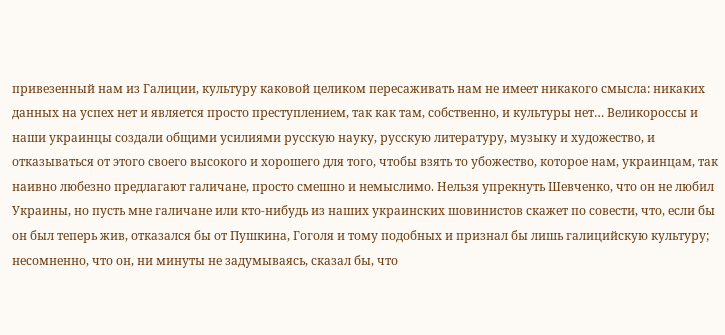привезенный нам из Галиции, культуру каковой целиком пересаживать нам не имеет никакого смысла: никаких данных на успех нет и является просто преступлением, так как там, собственно, и культуры нет… Великороссы и наши украинцы создали общими усилиями русскую науку, русскую литературу, музыку и художество, и отказываться от этого своего высокого и хорошего для того, чтобы взять то убожество, которое нам, украинцам, так наивно любезно предлагают галичане, просто смешно и немыслимо. Нельзя упрекнуть Шевченко, что он не любил Украины, но пусть мне галичане или кто-нибудь из наших украинских шовинистов скажет по совести, что, если бы он был теперь жив, отказался бы от Пушкина, Гоголя и тому подобных и признал бы лишь галицийскую культуру; несомненно, что он, ни минуты не задумываясь, сказал бы, что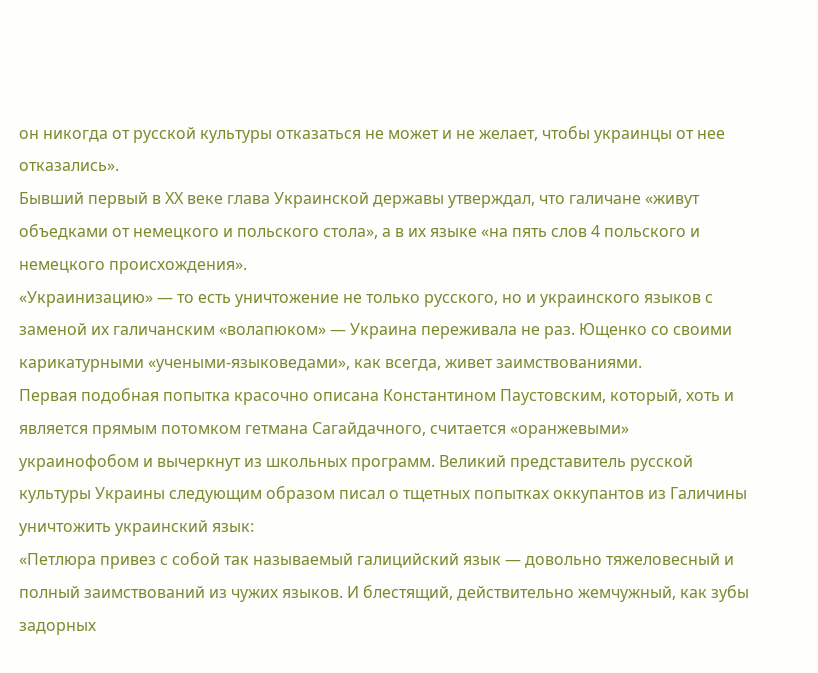он никогда от русской культуры отказаться не может и не желает, чтобы украинцы от нее отказались».
Бывший первый в ХХ веке глава Украинской державы утверждал, что галичане «живут объедками от немецкого и польского стола», а в их языке «на пять слов 4 польского и немецкого происхождения».
«Украинизацию» — то есть уничтожение не только русского, но и украинского языков с заменой их галичанским «волапюком» — Украина переживала не раз. Ющенко со своими карикатурными «учеными-языковедами», как всегда, живет заимствованиями.
Первая подобная попытка красочно описана Константином Паустовским, который, хоть и является прямым потомком гетмана Сагайдачного, считается «оранжевыми» украинофобом и вычеркнут из школьных программ. Великий представитель русской культуры Украины следующим образом писал о тщетных попытках оккупантов из Галичины уничтожить украинский язык:
«Петлюра привез с собой так называемый галицийский язык — довольно тяжеловесный и полный заимствований из чужих языков. И блестящий, действительно жемчужный, как зубы задорных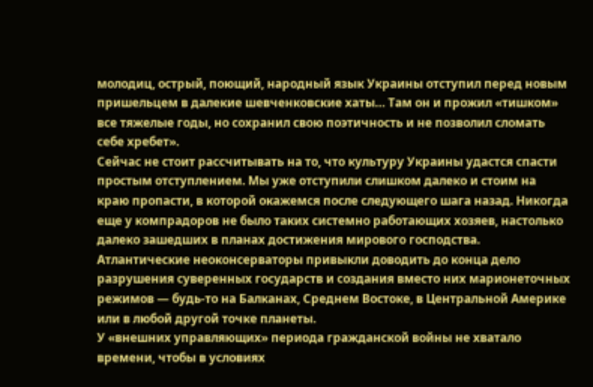молодиц, острый, поющий, народный язык Украины отступил перед новым пришельцем в далекие шевченковские хаты… Там он и прожил «тишком» все тяжелые годы, но сохранил свою поэтичность и не позволил сломать себе хребет».
Сейчас не стоит рассчитывать на то, что культуру Украины удастся спасти простым отступлением. Мы уже отступили слишком далеко и стоим на краю пропасти, в которой окажемся после следующего шага назад. Никогда еще у компрадоров не было таких системно работающих хозяев, настолько далеко зашедших в планах достижения мирового господства. Атлантические неоконсерваторы привыкли доводить до конца дело разрушения суверенных государств и создания вместо них марионеточных режимов — будь-то на Балканах, Среднем Востоке, в Центральной Америке или в любой другой точке планеты.
У «внешних управляющих» периода гражданской войны не хватало времени, чтобы в условиях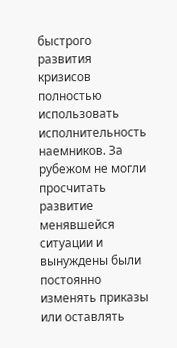быстрого развития кризисов полностью использовать исполнительность наемников. За рубежом не могли просчитать развитие менявшейся ситуации и вынуждены были постоянно изменять приказы или оставлять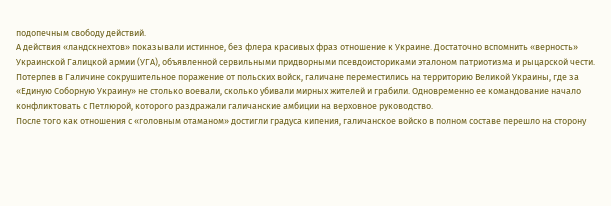подопечным свободу действий.
А действия «ландскнехтов» показывали истинное, без флера красивых фраз отношение к Украине. Достаточно вспомнить «верность» Украинской Галицкой армии (УГА), объявленной сервильными придворными псевдоисториками эталоном патриотизма и рыцарской чести. Потерпев в Галичине сокрушительное поражение от польских войск, галичане переместились на территорию Великой Украины, где за «Единую Соборную Украину» не столько воевали, сколько убивали мирных жителей и грабили. Одновременно ее командование начало конфликтовать с Петлюрой, которого раздражали галичанские амбиции на верховное руководство.
После того как отношения с «головным отаманом» достигли градуса кипения, галичанское войско в полном составе перешло на сторону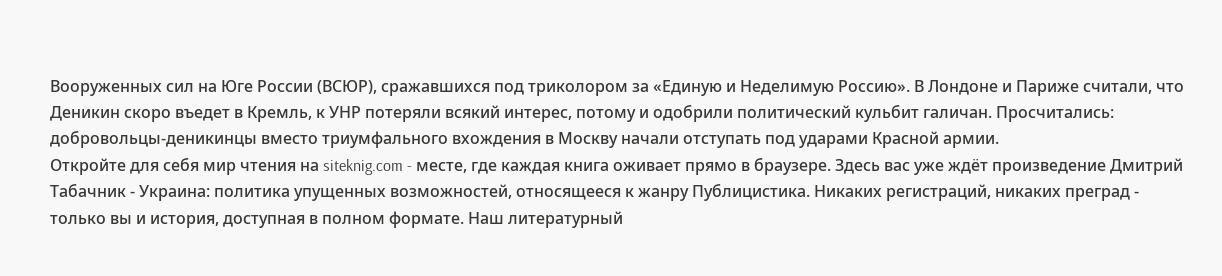Вооруженных сил на Юге России (ВСЮР), сражавшихся под триколором за «Единую и Неделимую Россию». В Лондоне и Париже считали, что Деникин скоро въедет в Кремль, к УНР потеряли всякий интерес, потому и одобрили политический кульбит галичан. Просчитались: добровольцы-деникинцы вместо триумфального вхождения в Москву начали отступать под ударами Красной армии.
Откройте для себя мир чтения на siteknig.com - месте, где каждая книга оживает прямо в браузере. Здесь вас уже ждёт произведение Дмитрий Табачник - Украина: политика упущенных возможностей, относящееся к жанру Публицистика. Никаких регистраций, никаких преград - только вы и история, доступная в полном формате. Наш литературный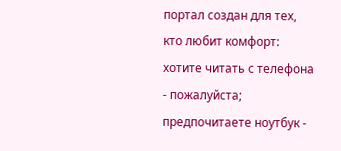портал создан для тех, кто любит комфорт: хотите читать с телефона - пожалуйста; предпочитаете ноутбук -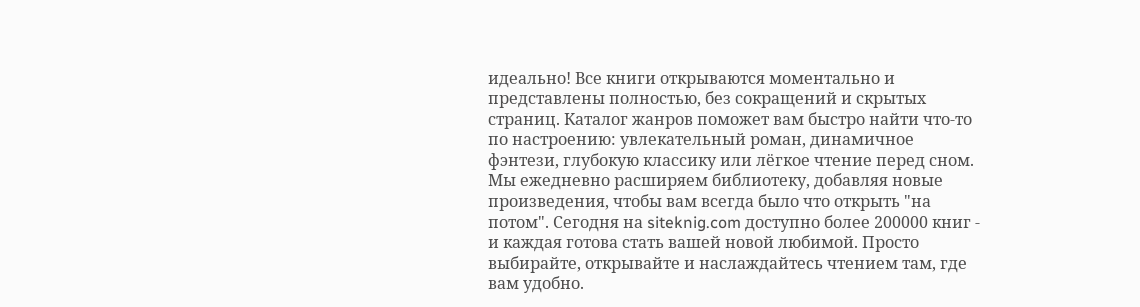идеально! Все книги открываются моментально и представлены полностью, без сокращений и скрытых страниц. Каталог жанров поможет вам быстро найти что-то по настроению: увлекательный роман, динамичное фэнтези, глубокую классику или лёгкое чтение перед сном. Мы ежедневно расширяем библиотеку, добавляя новые произведения, чтобы вам всегда было что открыть "на потом". Сегодня на siteknig.com доступно более 200000 книг - и каждая готова стать вашей новой любимой. Просто выбирайте, открывайте и наслаждайтесь чтением там, где вам удобно.